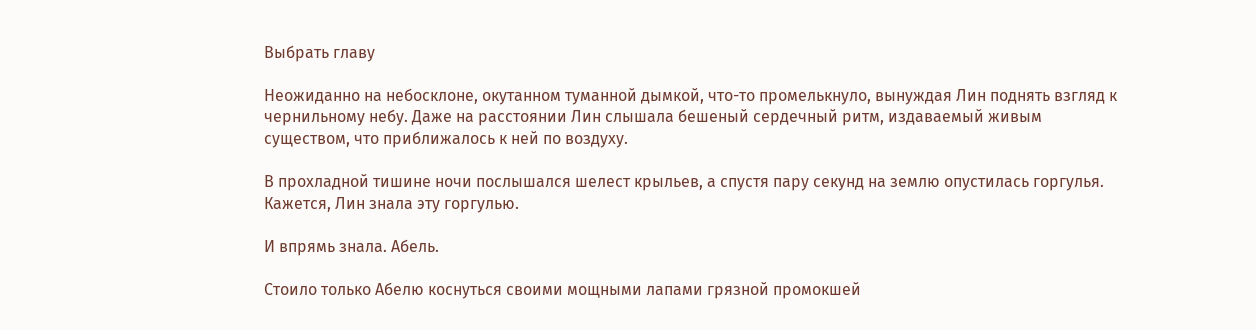Выбрать главу

Неожиданно на небосклоне, окутанном туманной дымкой, что-то промелькнуло, вынуждая Лин поднять взгляд к чернильному небу. Даже на расстоянии Лин слышала бешеный сердечный ритм, издаваемый живым существом, что приближалось к ней по воздуху.

В прохладной тишине ночи послышался шелест крыльев, а спустя пару секунд на землю опустилась горгулья. Кажется, Лин знала эту горгулью.

И впрямь знала. Абель.

Стоило только Абелю коснуться своими мощными лапами грязной промокшей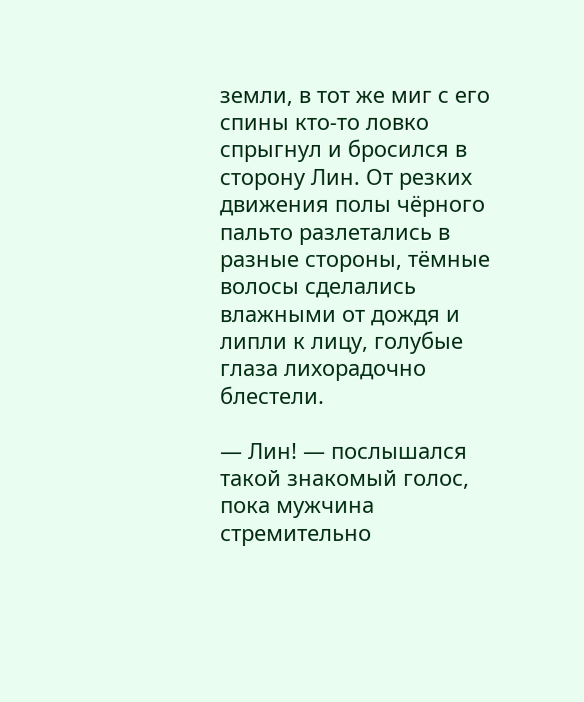земли, в тот же миг с его спины кто-то ловко спрыгнул и бросился в сторону Лин. От резких движения полы чёрного пальто разлетались в разные стороны, тёмные волосы сделались влажными от дождя и липли к лицу, голубые глаза лихорадочно блестели.

— Лин! — послышался такой знакомый голос, пока мужчина стремительно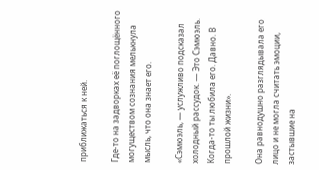приближаться к ней.

Где-то на задворках её поглощённого могуществом сознания мелькнула мысль, что она знает его.

«Сэмюэль, — услужливо подсказал холодный рассудок. — Это Сэмюэль. Когда-то ты любила его. Давно. В прошлой жизни».

Она равнодушно разглядывала его лицо и не могла считать эмоции, застывшие на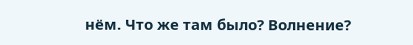нём. Что же там было? Волнение?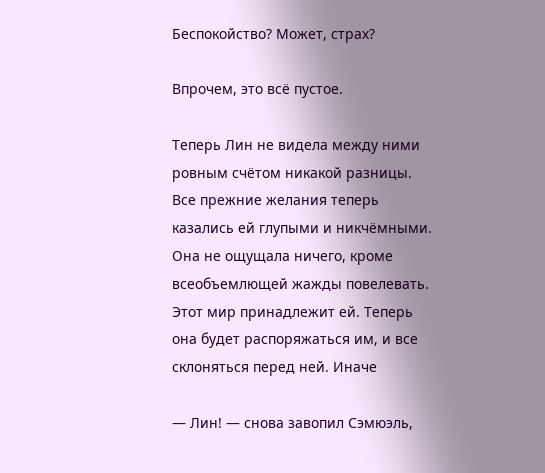Беспокойство? Может, страх?

Впрочем, это всё пустое.

Теперь Лин не видела между ними ровным счётом никакой разницы. Все прежние желания теперь казались ей глупыми и никчёмными. Она не ощущала ничего, кроме всеобъемлющей жажды повелевать. Этот мир принадлежит ей. Теперь она будет распоряжаться им, и все склоняться перед ней. Иначе

— Лин! — снова завопил Сэмюэль,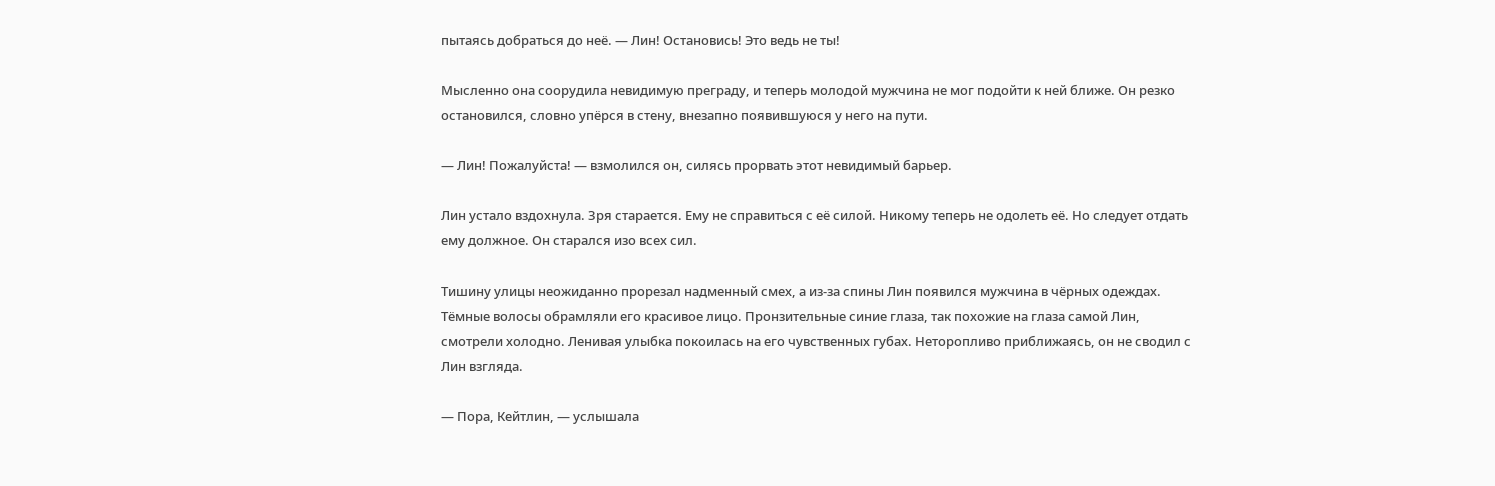пытаясь добраться до неё. — Лин! Остановись! Это ведь не ты!

Мысленно она соорудила невидимую преграду, и теперь молодой мужчина не мог подойти к ней ближе. Он резко остановился, словно упёрся в стену, внезапно появившуюся у него на пути.

— Лин! Пожалуйста! — взмолился он, силясь прорвать этот невидимый барьер.

Лин устало вздохнула. Зря старается. Ему не справиться с её силой. Никому теперь не одолеть её. Но следует отдать ему должное. Он старался изо всех сил.

Тишину улицы неожиданно прорезал надменный смех, а из-за спины Лин появился мужчина в чёрных одеждах. Тёмные волосы обрамляли его красивое лицо. Пронзительные синие глаза, так похожие на глаза самой Лин, смотрели холодно. Ленивая улыбка покоилась на его чувственных губах. Неторопливо приближаясь, он не сводил с Лин взгляда.

— Пора, Кейтлин, — услышала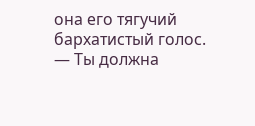она его тягучий бархатистый голос. — Ты должна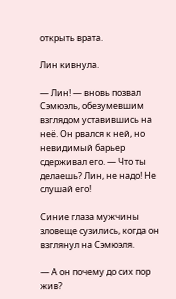открыть врата.

Лин кивнула.

— Лин! — вновь позвал Сэмюэль, обезумевшим взглядом уставившись на неё. Он рвался к ней, но невидимый барьер сдерживал его. — Что ты делаешь? Лин, не надо! Не слушай его!

Синие глаза мужчины зловеще сузились, когда он взглянул на Сэмюэля.

— А он почему до сих пор жив?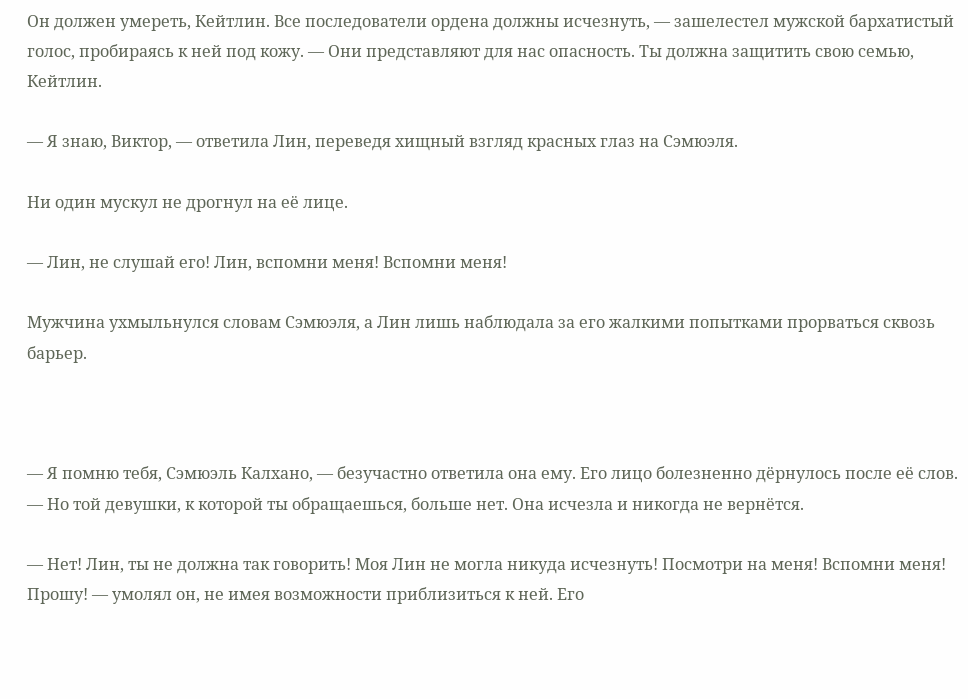Он должен умереть, Кейтлин. Все последователи ордена должны исчезнуть, — зашелестел мужской бархатистый голос, пробираясь к ней под кожу. — Они представляют для нас опасность. Ты должна защитить свою семью, Кейтлин.

— Я знаю, Виктор, — ответила Лин, переведя хищный взгляд красных глаз на Сэмюэля.

Ни один мускул не дрогнул на её лице.

— Лин, не слушай его! Лин, вспомни меня! Вспомни меня!

Мужчина ухмыльнулся словам Сэмюэля, а Лин лишь наблюдала за его жалкими попытками прорваться сквозь барьер.



— Я помню тебя, Сэмюэль Калхано, — безучастно ответила она ему. Его лицо болезненно дёрнулось после её слов. — Но той девушки, к которой ты обращаешься, больше нет. Она исчезла и никогда не вернётся.

— Нет! Лин, ты не должна так говорить! Моя Лин не могла никуда исчезнуть! Посмотри на меня! Вспомни меня! Прошу! — умолял он, не имея возможности приблизиться к ней. Его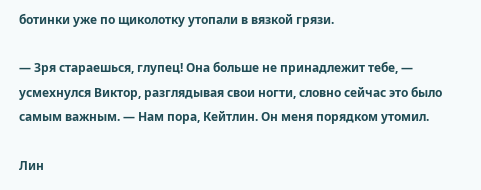ботинки уже по щиколотку утопали в вязкой грязи.

— Зря стараешься, глупец! Она больше не принадлежит тебе, — усмехнулся Виктор, разглядывая свои ногти, словно сейчас это было самым важным. — Нам пора, Кейтлин. Он меня порядком утомил.

Лин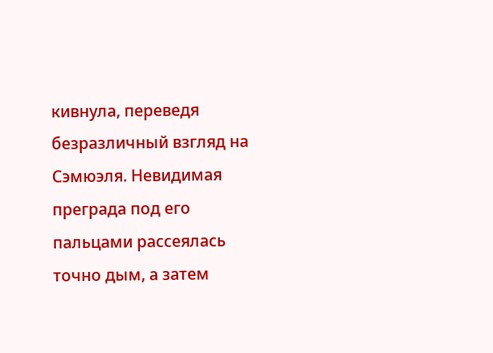кивнула, переведя безразличный взгляд на Сэмюэля. Невидимая преграда под его пальцами рассеялась точно дым, а затем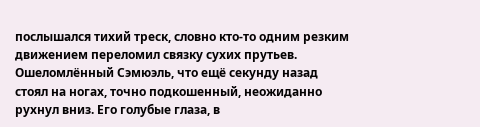послышался тихий треск, словно кто-то одним резким движением переломил связку сухих прутьев. Ошеломлённый Сэмюэль, что ещё секунду назад стоял на ногах, точно подкошенный, неожиданно рухнул вниз. Его голубые глаза, в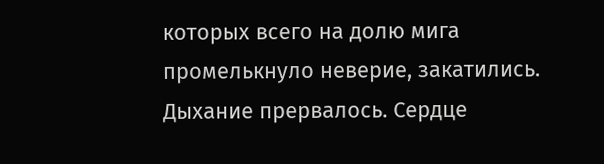которых всего на долю мига промелькнуло неверие, закатились. Дыхание прервалось. Сердце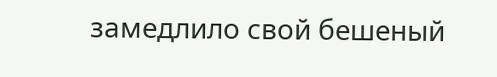замедлило свой бешеный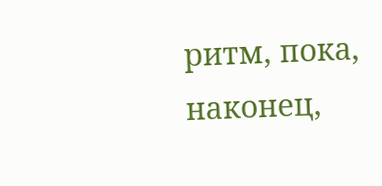ритм, пока, наконец,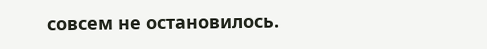совсем не остановилось.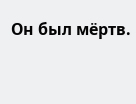Он был мёртв.